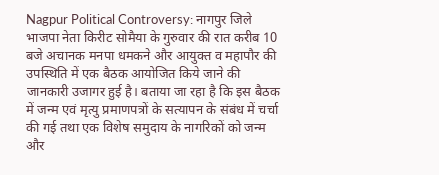Nagpur Political Controversy: नागपुर जिले भाजपा नेता किरीट सोमैया के गुरुवार की रात करीब 10 बजे अचानक मनपा धमकने और आयुक्त व महापौर की उपस्थिति में एक बैठक आयोजित किये जाने की जानकारी उजागर हुई है। बताया जा रहा है कि इस बैठक में जन्म एवं मृत्यु प्रमाणपत्रों के सत्यापन के संबंध में चर्चा की गई तथा एक विशेष समुदाय के नागरिकों को जन्म और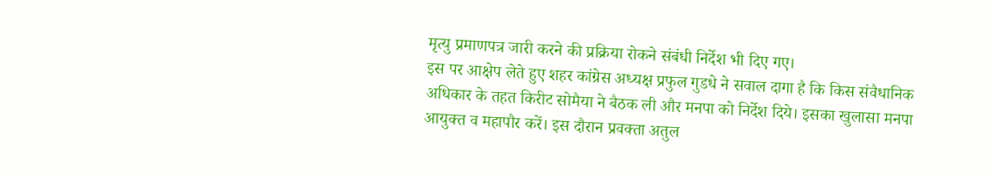मृत्यु प्रमाणपत्र जारी करने की प्रक्रिया रोकने संबंधी निर्देश भी दिए गए।
इस पर आक्षेप लेते हुए शहर कांग्रेस अध्यक्ष प्रफुल गुडधे ने सवाल दागा है कि किस संवैधानिक अधिकार के तहत किरीट सोमैया ने बैठक ली और मनपा को निर्देश दिये। इसका खुलासा मनपा आयुक्त व महापौर करें। इस दौरान प्रवक्ता अतुल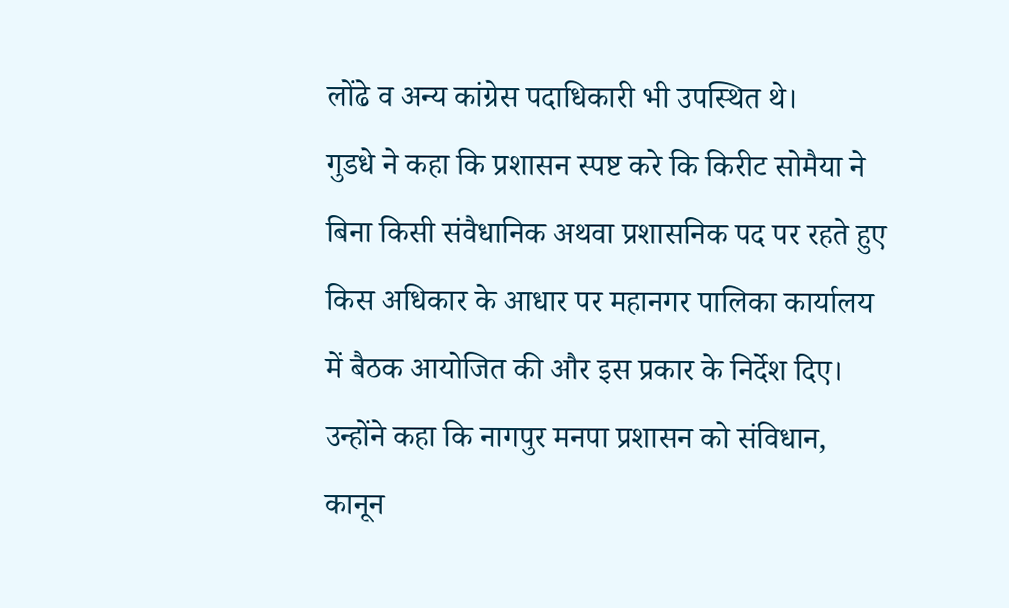लोंढे व अन्य कांग्रेस पदाधिकारी भी उपस्थित थे।
गुडधे ने कहा कि प्रशासन स्पष्ट करे कि किरीट सोमैया ने बिना किसी संवैधानिक अथवा प्रशासनिक पद पर रहते हुए किस अधिकार के आधार पर महानगर पालिका कार्यालय में बैठक आयोजित की और इस प्रकार के निर्देश दिए।
उन्होंने कहा कि नागपुर मनपा प्रशासन को संविधान, कानून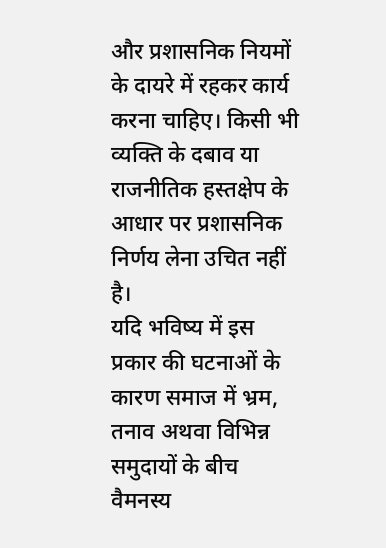और प्रशासनिक नियमों के दायरे में रहकर कार्य करना चाहिए। किसी भी व्यक्ति के दबाव या राजनीतिक हस्तक्षेप के आधार पर प्रशासनिक निर्णय लेना उचित नहीं है।
यदि भविष्य में इस प्रकार की घटनाओं के कारण समाज में भ्रम, तनाव अथवा विभिन्न समुदायों के बीच वैमनस्य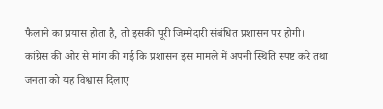फैलाने का प्रयास होता है, तो इसकी पूरी जिम्मेदारी संबंधित प्रशासन पर होगी।
कांग्रेस की ओर से मांग की गई कि प्रशासन इस मामले में अपनी स्थिति स्पष्ट करे तथा जनता को यह विश्वास दिलाए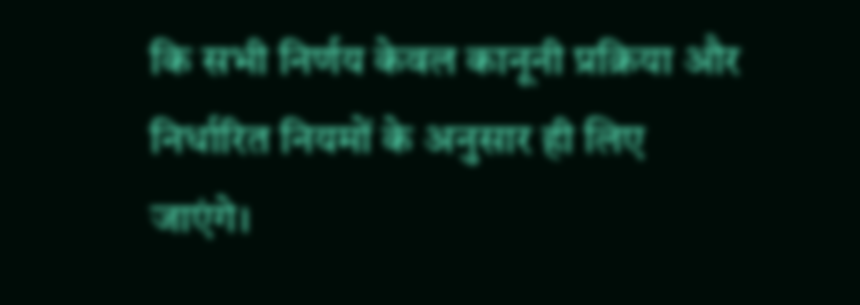कि सभी निर्णय केवल कानूनी प्रक्रिया और निर्धारित नियमों के अनुसार ही लिए जाएंगे।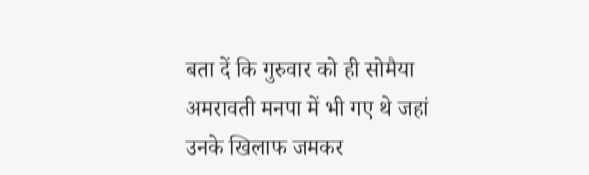बता दें कि गुरुवार को ही सोमैया अमरावती मनपा में भी गए थे जहां उनके खिलाफ जमकर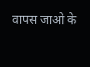वापस जाओ के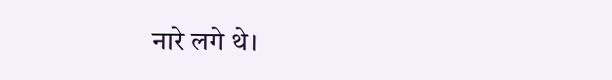नारे लगे थे।